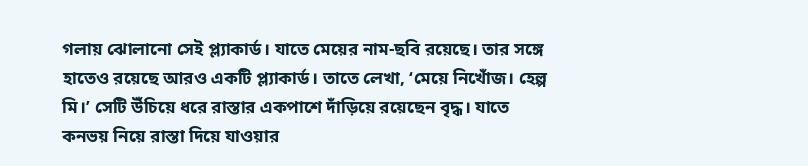গলায় ঝোলানো সেই প্ল্যাকার্ড। যাতে মেয়ের নাম-ছবি রয়েছে। তার সঙ্গে হাতেও রয়েছে আরও একটি প্ল্যাকার্ড। তাতে লেখা, ‘মেয়ে নিখোঁজ। হেল্প মি।’ সেটি উঁচিয়ে ধরে রাস্তার একপাশে দাঁড়িয়ে রয়েছেন বৃদ্ধ। যাতে কনভয় নিয়ে রাস্তা দিয়ে যাওয়ার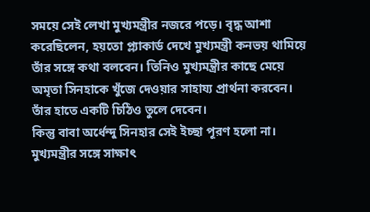সময়ে সেই লেখা মুখ্যমন্ত্রীর নজরে পড়ে। বৃদ্ধ আশা করেছিলেন, হয়তো প্ল্যাকার্ড দেখে মুখ্যমন্ত্রী কনভয় থামিয়ে তাঁর সঙ্গে কথা বলবেন। তিনিও মুখ্যমন্ত্রীর কাছে মেয়ে অমৃতা সিনহাকে খুঁজে দেওয়ার সাহায্য প্রার্থনা করবেন। তাঁর হাতে একটি চিঠিও তুলে দেবেন।
কিন্তু বাবা অর্ধেন্দু সিনহার সেই ইচ্ছা পূরণ হলো না। মুখ্যমন্ত্রীর সঙ্গে সাক্ষাৎ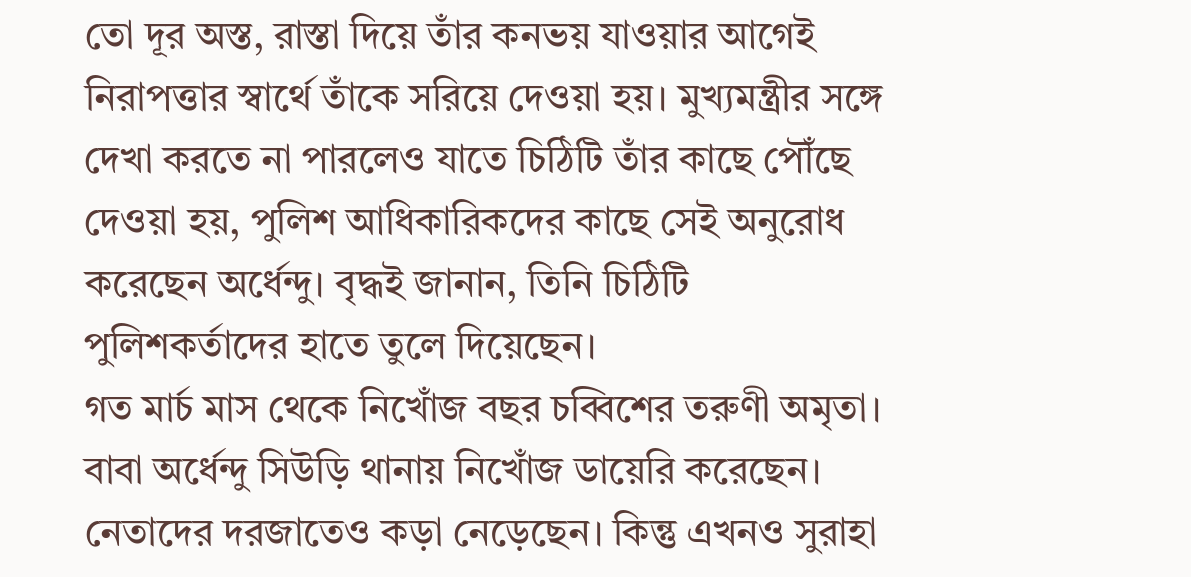তো দূর অস্ত, রাস্তা দিয়ে তাঁর কনভয় যাওয়ার আগেই নিরাপত্তার স্বার্থে তাঁকে সরিয়ে দেওয়া হয়। মুখ্যমন্ত্রীর সঙ্গে দেখা করতে না পারলেও যাতে চিঠিটি তাঁর কাছে পৌঁছে দেওয়া হয়, পুলিশ আধিকারিকদের কাছে সেই অনুরোধ করেছেন অর্ধেন্দু। বৃদ্ধই জানান, তিনি চিঠিটি পুলিশকর্তাদের হাতে তুলে দিয়েছেন।
গত মার্চ মাস থেকে নিখোঁজ বছর চব্বিশের তরুণী অমৃতা। বাবা অর্ধেন্দু সিউড়ি থানায় নিখোঁজ ডায়েরি করেছেন। নেতাদের দরজাতেও কড়া নেড়েছেন। কিন্তু এখনও সুরাহা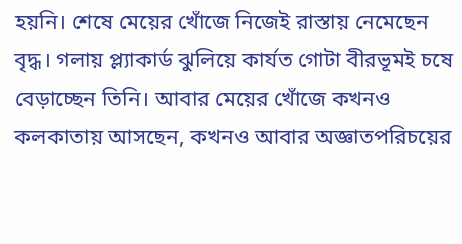হয়নি। শেষে মেয়ের খোঁজে নিজেই রাস্তায় নেমেছেন বৃদ্ধ। গলায় প্ল্যাকার্ড ঝুলিয়ে কার্যত গোটা বীরভূমই চষে বেড়াচ্ছেন তিনি। আবার মেয়ের খোঁজে কখনও কলকাতায় আসছেন, কখনও আবার অজ্ঞাতপরিচয়ের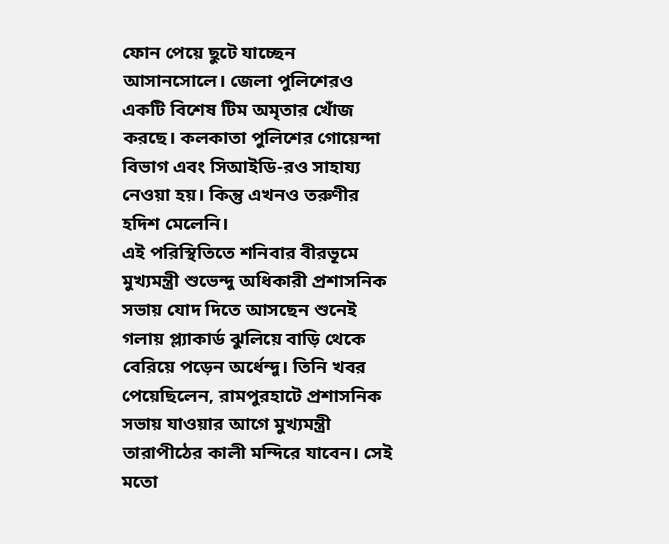ফোন পেয়ে ছুটে যাচ্ছেন আসানসোলে। জেলা পুলিশেরও একটি বিশেষ টিম অমৃতার খোঁজ করছে। কলকাতা পুলিশের গোয়েন্দা বিভাগ এবং সিআইডি-রও সাহায্য নেওয়া হয়। কিন্তু এখনও তরুণীর হদিশ মেলেনি।
এই পরিস্থিতিতে শনিবার বীরভূমে মুখ্যমন্ত্রী শুভেন্দু অধিকারী প্রশাসনিক সভায় যোদ দিতে আসছেন শুনেই গলায় প্ল্যাকার্ড ঝুলিয়ে বাড়ি থেকে বেরিয়ে পড়েন অর্ধেন্দু। তিনি খবর পেয়েছিলেন, রামপুরহাটে প্রশাসনিক সভায় যাওয়ার আগে মুখ্যমন্ত্রী তারাপীঠের কালী মন্দিরে যাবেন। সেই মতো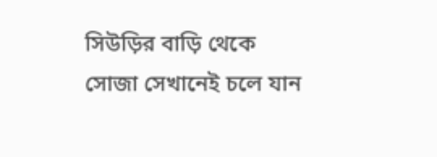সিউড়ির বাড়ি থেকে সোজা সেখানেই চলে যান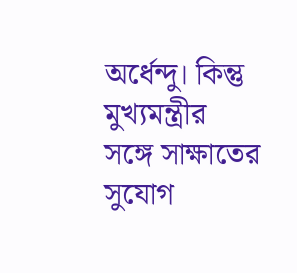অর্ধেন্দু। কিন্তু মুখ্যমন্ত্রীর সঙ্গে সাক্ষাতের সুযোগ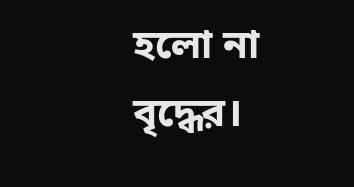হলো না বৃদ্ধের।